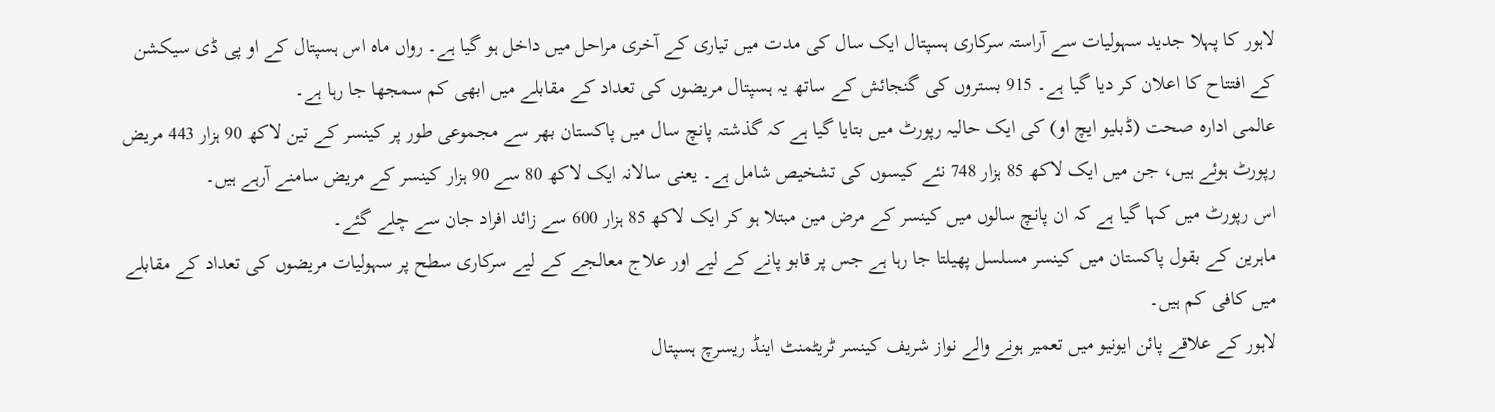لاہور کا پہلا جدید سہولیات سے آراستہ سرکاری ہسپتال ایک سال کی مدت میں تیاری کے آخری مراحل میں داخل ہو گیا ہے۔ رواں ماہ اس ہسپتال کے او پی ڈی سیکشن کے افتتاح کا اعلان کر دیا گیا ہے۔ 915 بستروں کی گنجائش کے ساتھ یہ ہسپتال مریضوں کی تعداد کے مقابلے میں ابھی کم سمجھا جا رہا ہے۔
عالمی ادارہ صحت (ڈبلیو ایچ او) کی ایک حالیہ رپورٹ میں بتایا گیا ہے کہ گذشتہ پانچ سال میں پاکستان بھر سے مجموعی طور پر کینسر کے تین لاکھ 90 ہزار 443 مریض رپورٹ ہوئے ہیں، جن میں ایک لاکھ 85 ہزار 748 نئے کیسوں کی تشخیص شامل ہے۔ یعنی سالانہ ایک لاکھ 80 سے 90 ہزار کینسر کے مریض سامنے آرہے ہیں۔
اس رپورٹ میں کہا گیا ہے کہ ان پانچ سالوں میں کینسر کے مرض مین مبتلا ہو کر ایک لاکھ 85 ہزار 600 سے زائد افراد جان سے چلے گئے۔
ماہرین کے بقول پاکستان میں کینسر مسلسل پھیلتا جا رہا ہے جس پر قابو پانے کے لیے اور علاج معالجے کے لیے سرکاری سطح پر سہولیات مریضوں کی تعداد کے مقابلے میں کافی کم ہیں۔
لاہور کے علاقے پائن ایونیو میں تعمیر ہونے والے نواز شریف کینسر ٹریٹمنٹ اینڈ ریسرچ ہسپتال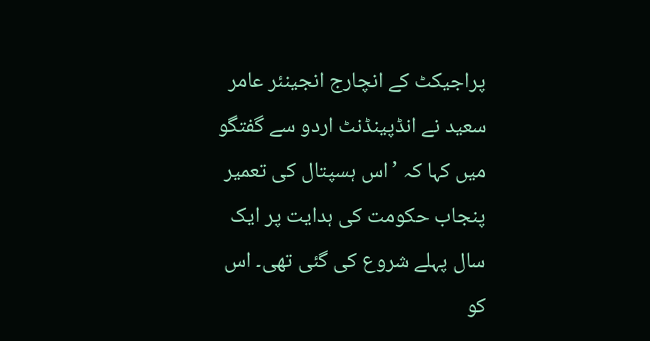پراجیکٹ کے انچارج انجینئر عامر سعید نے انڈپینڈنٹ اردو سے گفتگو میں کہا کہ ’اس ہسپتال کی تعمیر پنجاب حکومت کی ہدایت پر ایک سال پہلے شروع کی گئی تھی۔ اس کو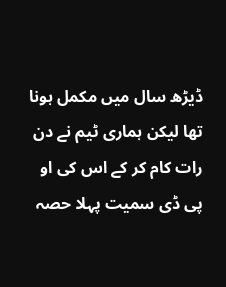ڈیڑھ سال میں مکمل ہونا تھا لیکن ہماری ٹیم نے دن رات کام کر کے اس کی او پی ڈی سمیت پہلا حصہ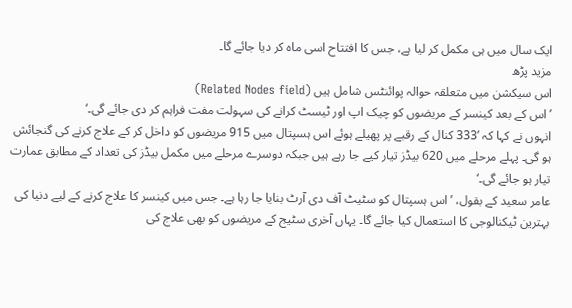ایک سال میں ہی مکمل کر لیا ہے، جس کا افتتاح اسی ماہ کر دیا جائے گا۔
مزید پڑھ
اس سیکشن میں متعلقہ حوالہ پوائنٹس شامل ہیں (Related Nodes field)
’اس کے بعد کینسر کے مریضوں کو چیک اپ اور ٹیسٹ کرانے کی سہولت مفت فراہم کر دی جائے گی۔‘
انہوں نے کہا کہ ’333 کنال کے رقبے پر پھیلے ہوئے اس ہسپتال میں 915 مریضوں کو داخل کر کے علاج کرنے کی گنجائش ہو گی۔ پہلے مرحلے میں 620 بیڈز تیار کیے جا رہے ہیں جبکہ دوسرے مرحلے میں مکمل بیڈز کی تعداد کے مطابق عمارت تیار ہو جائے گی۔‘
عامر سعید کے بقول، ’اس ہسپتال کو سٹیٹ آف دی آرٹ بنایا جا رہا ہے۔ جس میں کینسر کا علاج کرنے کے لیے دنیا کی بہترین ٹیکنالوجی کا استعمال کیا جائے گا۔ یہاں آخری سٹیج کے مریضوں کو بھی علاج کی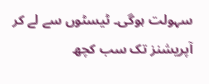سہولت ہوگی۔ ٹیسٹوں سے لے کر آپریشنز تک سب کچھ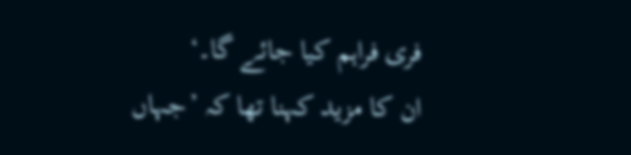فری فراہم کیا جائے گا۔‘
ان کا مزید کہنا تھا کہ ’جہاں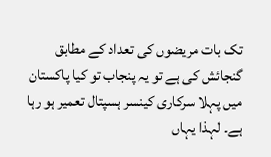تک بات مریضوں کی تعداد کے مطابق گنجائش کی ہے تو یہ پنجاب تو کیا پاکستان میں پہلا سرکاری کینسر ہسپتال تعمیر ہو رہا ہے۔ لہذا یہاں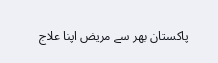پاکستان بھر سے مریض اپنا علاج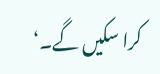کرا سکیں گے۔‘